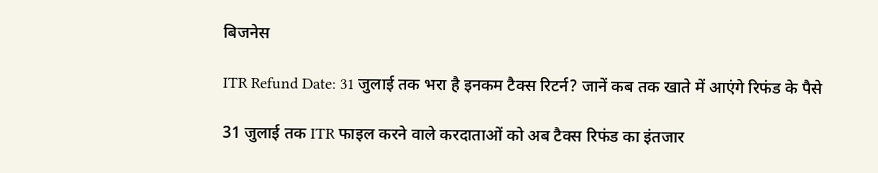बिजनेस

ITR Refund Date: 31 जुलाई तक भरा है इनकम टैक्स रिटर्न? जानें कब तक खाते में आएंगे रिफंड के पैसे

31 जुलाई तक ITR फाइल करने वाले करदाताओं को अब टैक्स रिफंड का इंतजार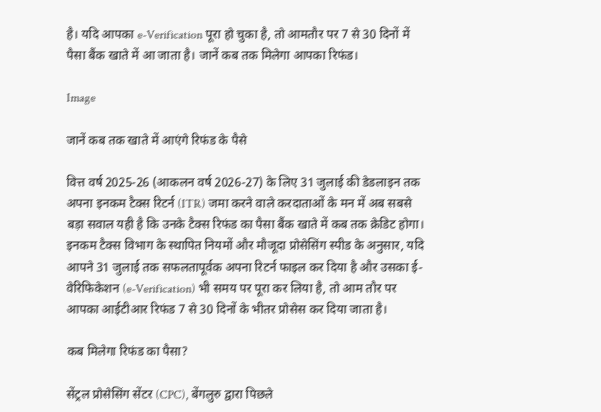है। यदि आपका e-Verification पूरा हो चुका है, तो आमतौर पर 7 से 30 दिनों में पैसा बैंक खाते में आ जाता है। जानें कब तक मिलेगा आपका रिफंड।

Image

जानें कब तक खाते में आएंगे रिफंड के पैसे

वित्त वर्ष 2025-26 (आकलन वर्ष 2026-27) के लिए 31 जुलाई की डेडलाइन तक अपना इनकम टैक्स रिटर्न (ITR) जमा करने वाले करदाताओं के मन में अब सबसे बड़ा सवाल यही है कि उनके टैक्स रिफंड का पैसा बैंक खाते में कब तक क्रेडिट होगा। इनकम टैक्स विभाग के स्थापित नियमों और मौजूदा प्रोसेसिंग स्पीड के अनुसार, यदि आपने 31 जुलाई तक सफलतापूर्वक अपना रिटर्न फाइल कर दिया है और उसका ई-वेरिफिकेशन (e-Verification) भी समय पर पूरा कर लिया है, तो आम तौर पर आपका आईटीआर रिफंड 7 से 30 दिनों के भीतर प्रोसेस कर दिया जाता है।

कब मिलेगा रिफंड का पैसा?

सेंट्रल प्रोसेसिंग सेंटर (CPC), बेंगलुरु द्वारा पिछले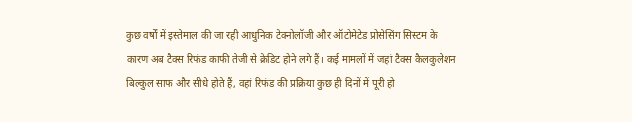कुछ वर्षों में इस्तेमाल की जा रही आधुनिक टेक्नोलॉजी और ऑटोमेटेड प्रोसेसिंग सिस्टम के कारण अब टैक्स रिफंड काफी तेजी से क्रेडिट होने लगे हैं। कई मामलों में जहां टैक्स कैलकुलेशन बिल्कुल साफ और सीधे होते हैं, वहां रिफंड की प्रक्रिया कुछ ही दिनों में पूरी हो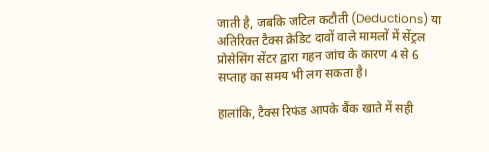जाती है, जबकि जटिल कटौती (Deductions) या अतिरिक्त टैक्स क्रेडिट दावों वाले मामलों में सेंट्रल प्रोसेसिंग सेंटर द्वारा गहन जांच के कारण 4 से 6 सप्ताह का समय भी लग सकता है।

हालांकि, टैक्स रिफंड आपके बैंक खाते में सही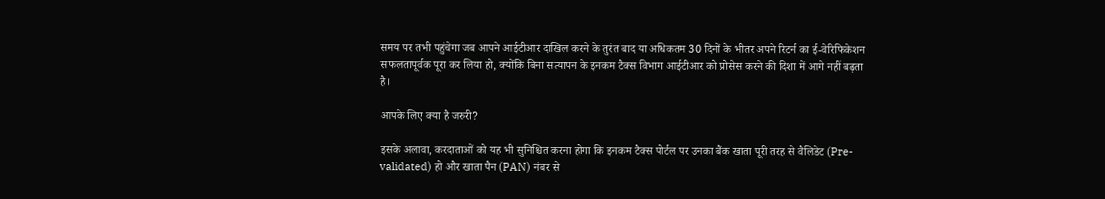समय पर तभी पहुंचेगा जब आपने आईटीआर दाखिल करने के तुरंत बाद या अधिकतम 30 दिनों के भीतर अपने रिटर्न का ई-वेरिफिकेशन सफलतापूर्वक पूरा कर लिया हो, क्योंकि बिना सत्यापन के इनकम टैक्स विभाग आईटीआर को प्रोसेस करने की दिशा में आगे नहीं बढ़ता है।

आपके लिए क्या है जरुरी?

इसके अलावा, करदाताओं को यह भी सुनिश्चित करना होगा कि इनकम टैक्स पोर्टल पर उनका बैंक खाता पूरी तरह से वैलिडेट (Pre-validated) हो और खाता पैन (PAN) नंबर से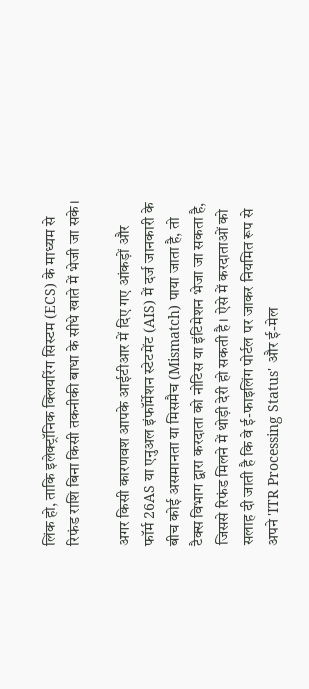लिंक हो, ताकि इलेक्ट्रॉनिक क्लियरिंग सिस्टम (ECS) के माध्यम से रिफंड राशि बिना किसी तकनीकी बाधा के सीधे खाते में भेजी जा सके।

अगर किसी कारणवश आपके आईटीआर में दिए गए आंकड़ों और फॉर्म 26AS या एनुअल इंफॉर्मेशन स्टेटमेंट (AIS) में दर्ज जानकारी के बीच कोई असमानता या मिसमैच (Mismatch) पाया जाता है, तो टैक्स विभाग द्वारा करदाता को नोटिस या इंटिमेशन भेजा जा सकता है, जिससे रिफंड मिलने में थोड़ी देरी हो सकती है। ऐसे में करदाताओं को सलाह दी जाती है कि वे ई-फाइलिंग पोर्टल पर जाकर नियमित रूप से अपने 'ITR Processing Status' और ई-मेल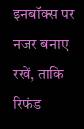इनबॉक्स पर नजर बनाए रखें, ताकि रिफंड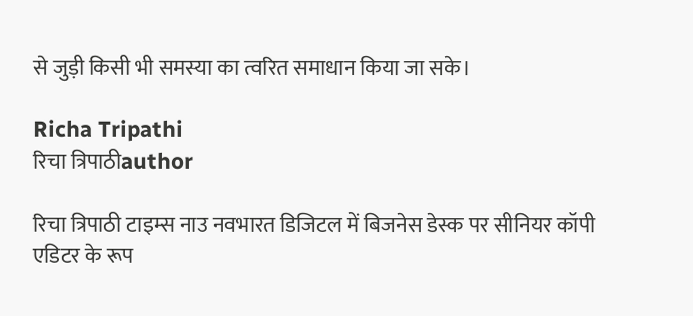से जुड़ी किसी भी समस्या का त्वरित समाधान किया जा सके।

Richa Tripathi
रिचा त्रिपाठीauthor

रिचा त्रिपाठी टाइम्स नाउ नवभारत डिजिटल में बिजनेस डेस्क पर सीनियर कॉपी एडिटर के रूप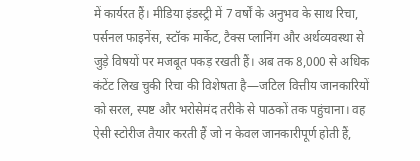में कार्यरत हैं। मीडिया इंडस्ट्री में 7 वर्षों के अनुभव के साथ रिचा, पर्सनल फाइनेंस, स्टॉक मार्केट, टैक्स प्लानिंग और अर्थव्यवस्था से जुड़े विषयों पर मजबूत पकड़ रखती हैं। अब तक 8,000 से अधिक कंटेंट लिख चुकी रिचा की विशेषता है—जटिल वित्तीय जानकारियों को सरल, स्पष्ट और भरोसेमंद तरीके से पाठकों तक पहुंचाना। वह ऐसी स्टोरीज तैयार करती हैं जो न केवल जानकारीपूर्ण होती हैं,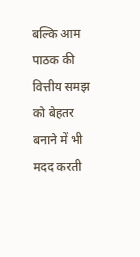बल्कि आम पाठक की वित्तीय समझ को बेहतर बनाने में भी मदद करती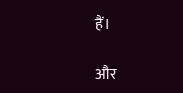हैं।

और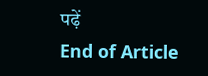पढ़ें
End of Article